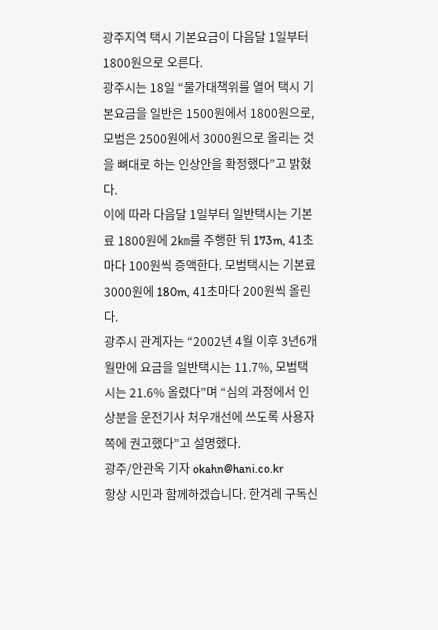광주지역 택시 기본요금이 다음달 1일부터 1800원으로 오른다.
광주시는 18일 “물가대책위를 열어 택시 기본요금을 일반은 1500원에서 1800원으로, 모범은 2500원에서 3000원으로 올리는 것을 뼈대로 하는 인상안을 확정했다”고 밝혔다.
이에 따라 다음달 1일부터 일반택시는 기본료 1800원에 2㎞를 주행한 뒤 173m, 41초마다 100원씩 증액한다. 모범택시는 기본료 3000원에 180m, 41초마다 200원씩 올린다.
광주시 관계자는 “2002년 4월 이후 3년6개월만에 요금을 일반택시는 11.7%, 모범택시는 21.6% 올렸다”며 “심의 과정에서 인상분을 운전기사 처우개선에 쓰도록 사용자 쪽에 권고했다”고 설명했다.
광주/안관옥 기자 okahn@hani.co.kr
항상 시민과 함께하겠습니다. 한겨레 구독신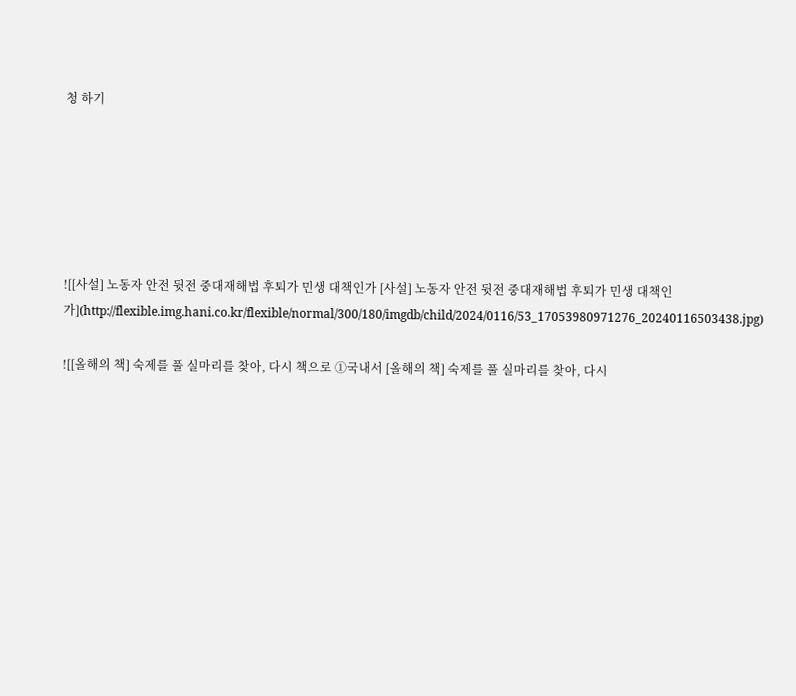청 하기






![[사설] 노동자 안전 뒷전 중대재해법 후퇴가 민생 대책인가 [사설] 노동자 안전 뒷전 중대재해법 후퇴가 민생 대책인가](http://flexible.img.hani.co.kr/flexible/normal/300/180/imgdb/child/2024/0116/53_17053980971276_20240116503438.jpg)

![[올해의 책] 숙제를 풀 실마리를 찾아, 다시 책으로 ①국내서 [올해의 책] 숙제를 풀 실마리를 찾아, 다시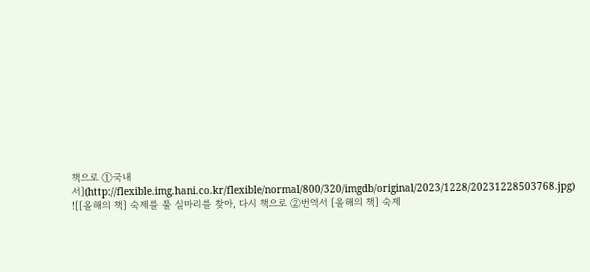책으로 ①국내서](http://flexible.img.hani.co.kr/flexible/normal/800/320/imgdb/original/2023/1228/20231228503768.jpg)
![[올해의 책] 숙제를 풀 실마리를 찾아, 다시 책으로 ②번역서 [올해의 책] 숙제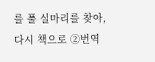를 풀 실마리를 찾아, 다시 책으로 ②번역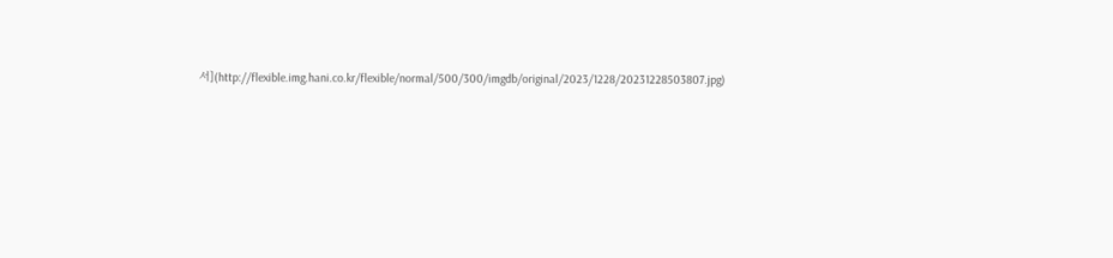서](http://flexible.img.hani.co.kr/flexible/normal/500/300/imgdb/original/2023/1228/20231228503807.jpg)